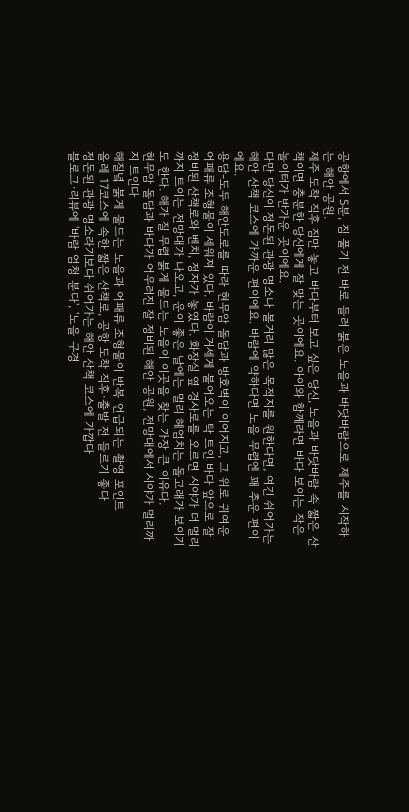공항에서 5분, 짐 풀기 전 바로 들러 붉은 노을과 바닷바람으로 제주를 시작하는 해안 공원.
제주 도착 직후 짐만 놓고 바다부터 보고 싶은 당신, 노을과 바닷바람 속 짧은 산책이면 충분한 당신에게 잘 맞는 곳이에요. 아이와 함께라면 바다 보이는 작은 놀이터가 반가운 곳이에요.
다만 당신이 정돈된 관광 명소나 볼거리 많은 목적지를 원한다면, 여긴 쉬어가는 해안 산책 코스에 가까운 편이에요. 바람에 약하다면 노을 무렵엔 꽤 추운 편이에요.
용담-도두 해안도로를 따라 현무암 돌담과 방호벽이 이어지고, 그 위로 귀여운 어패류 조형물이 세워져 있다. 바람이 거세게 불어오는 탁 트인 바다 앞으로 잘 정비된 산책로와 벤치, 정자가 놓였다. 화장실 옆 경사로를 오르면 시야가 더 멀리까지 트이는 전망대가 나오고, 운이 좋은 날에는 멀리 헤엄치는 돌고래가 보이기도 한다. 해가 질 무렵 붉게 물드는 노을이 이곳을 찾는 가장 큰 이유다.
현무암 돌담과 바다가 어우러진 잘 정비된 해안 공원, 전망대에서 시야가 멀리까지 트인다
해질녘 붉게 물드는 노을과 어패류 조형물이 반복 언급되는 촬영 포인트
올레 17코스에 속한 짧은 산책로, 공항 도착 직후·출발 전 들르기 좋다
정돈된 관광 명소라기보다 쉬어가는 해안 산책 코스에 가깝다
블로그·리뷰에 '바람 엄청 분다', '노을 구경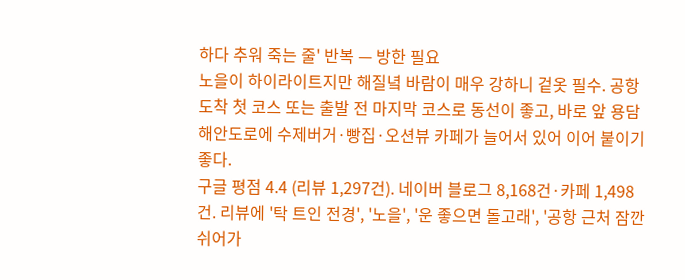하다 추워 죽는 줄' 반복 — 방한 필요
노을이 하이라이트지만 해질녘 바람이 매우 강하니 겉옷 필수. 공항 도착 첫 코스 또는 출발 전 마지막 코스로 동선이 좋고, 바로 앞 용담해안도로에 수제버거·빵집·오션뷰 카페가 늘어서 있어 이어 붙이기 좋다.
구글 평점 4.4 (리뷰 1,297건). 네이버 블로그 8,168건·카페 1,498건. 리뷰에 '탁 트인 전경', '노을', '운 좋으면 돌고래', '공항 근처 잠깐 쉬어가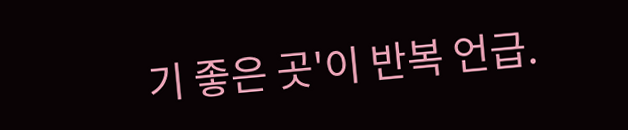기 좋은 곳'이 반복 언급.